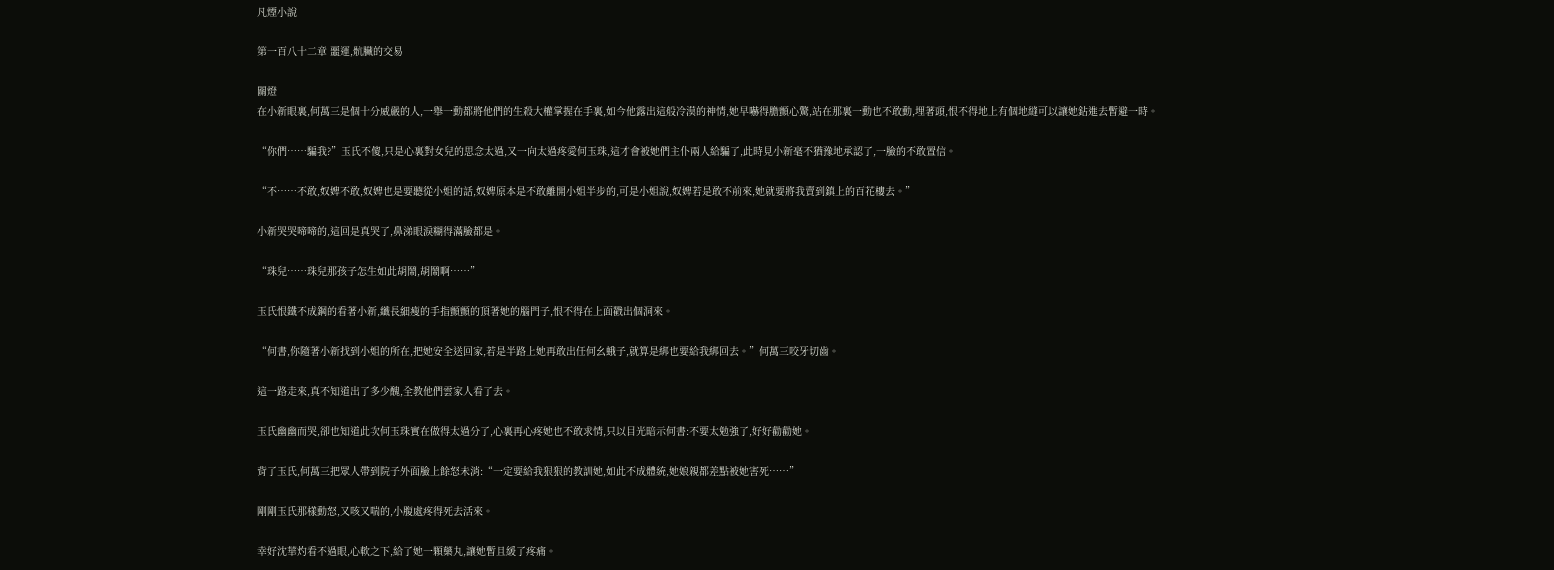凡煙小說

第一百八十二章 噩運,骯臟的交易

關燈
在小新眼裏,何萬三是個十分威嚴的人,一舉一動都將他們的生殺大權掌握在手裏,如今他露出這般冷漠的神情,她早嚇得膽顫心驚,站在那裏一動也不敢動,埋著頭,恨不得地上有個地縫可以讓她鉆進去暫避一時。

“你們……騙我?”玉氏不傻,只是心裏對女兒的思念太過,又一向太過疼愛何玉珠,這才會被她們主仆兩人給騙了,此時見小新毫不猶豫地承認了,一臉的不敢置信。

“不……不敢,奴婢不敢,奴婢也是要聽從小姐的話,奴婢原本是不敢離開小姐半步的,可是小姐說,奴婢若是敢不前來,她就要將我賣到鎮上的百花樓去。”

小新哭哭啼啼的,這回是真哭了,鼻涕眼淚糊得滿臉都是。

“珠兒……珠兒那孩子怎生如此胡鬧,胡鬧啊……”

玉氏恨鐵不成鋼的看著小新,纖長細瘦的手指顫顫的頂著她的腦門子,恨不得在上面戳出個洞來。

“何書,你隨著小新找到小姐的所在,把她安全送回家,若是半路上她再敢出任何幺蛾子,就算是綁也要給我綁回去。”何萬三咬牙切齒。

這一路走來,真不知道出了多少醜,全教他們雲家人看了去。

玉氏幽幽而哭,卻也知道此次何玉珠實在做得太過分了,心裏再心疼她也不敢求情,只以目光暗示何書:不要太勉強了,好好勸勸她。

背了玉氏,何萬三把眾人帶到院子外面臉上餘怒未消:“一定要給我狠狠的教訓她,如此不成體統,她娘親都差點被她害死……”

剛剛玉氏那樣動怒,又咳又喘的,小腹處疼得死去活來。

幸好沈華灼看不過眼,心軟之下,給了她一顆藥丸,讓她暫且緩了疼痛。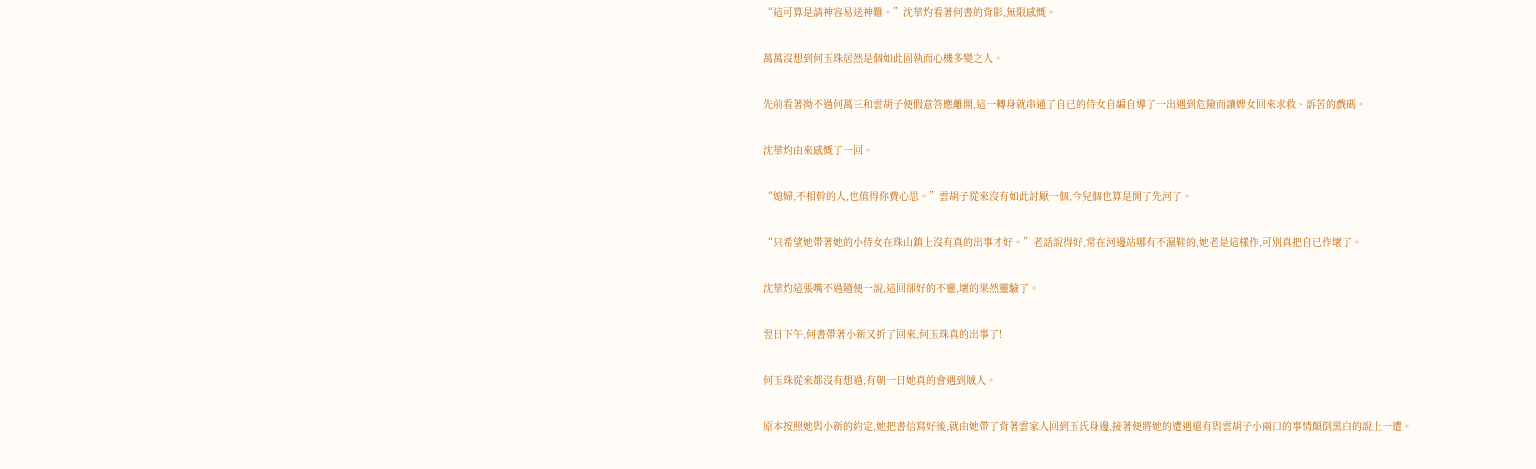“這可算是請神容易送神難。”沈華灼看著何書的背影,無限感慨。

萬萬沒想到何玉珠居然是個如此固執而心機多變之人。

先前看著拗不過何萬三和雲胡子便假意答應離開,這一轉身就串通了自已的侍女自編自導了一出遇到危險而讓婢女回來求救、訴苦的戲碼。

沈華灼由來感慨了一回。

“媳婦,不相幹的人,也值得你費心思。”雲胡子從來沒有如此討厭一個,今兒個也算是開了先河了。

“只希望她帶著她的小侍女在珠山鎮上沒有真的出事才好。”老話說得好,常在河邊站哪有不濕鞋的,她老是這樣作,可別真把自已作壞了。

沈華灼這張嘴不過隨便一說,這回卻好的不靈,壞的果然靈驗了。

翌日下午,何書帶著小新又折了回來,何玉珠真的出事了!

何玉珠從來都沒有想過,有朝一日她真的會遇到賊人。

原本按照她與小新的約定,她把書信寫好後,就由她帶了背著雲家人回到玉氏身邊,接著便將她的遭遇還有與雲胡子小兩口的事情顛倒黑白的說上一遭。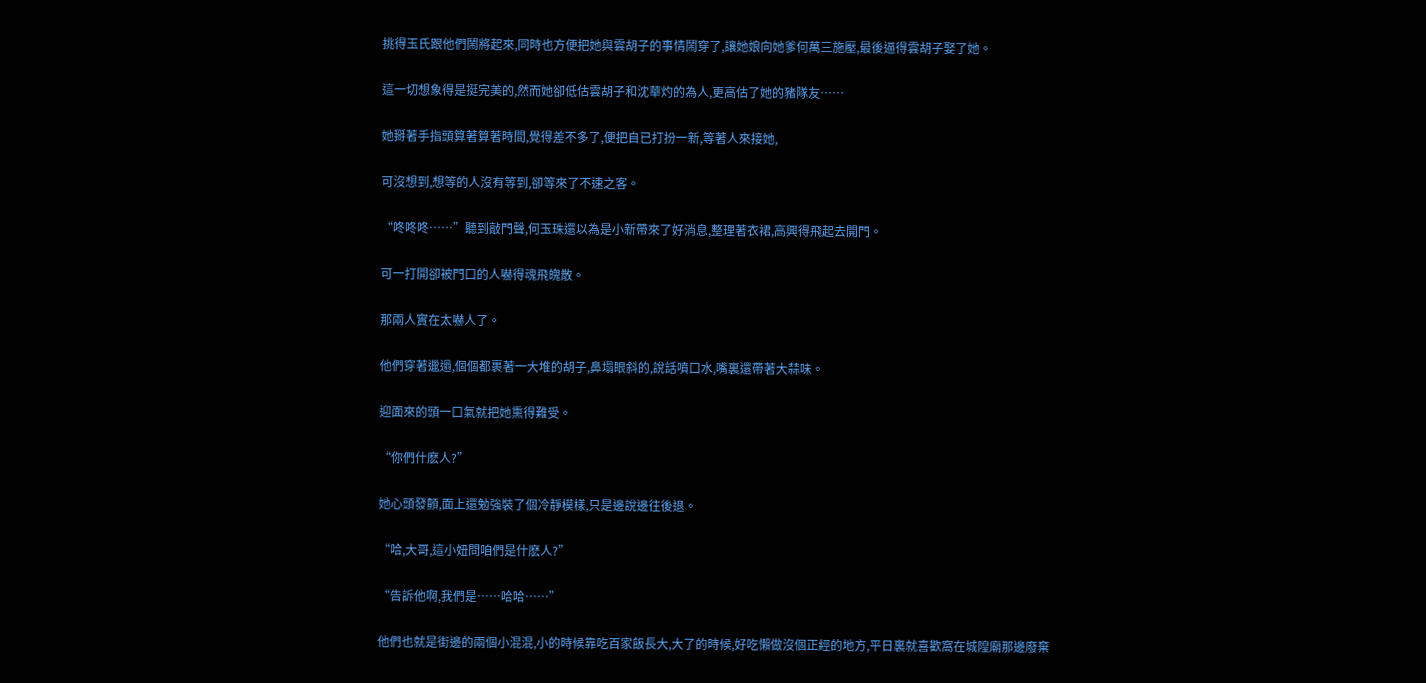挑得玉氏跟他們鬧將起來,同時也方便把她與雲胡子的事情鬧穿了,讓她娘向她爹何萬三施壓,最後逼得雲胡子娶了她。

這一切想象得是挺完美的,然而她卻低估雲胡子和沈華灼的為人,更高估了她的豬隊友……

她掰著手指頭算著算著時間,覺得差不多了,便把自已打扮一新,等著人來接她,

可沒想到,想等的人沒有等到,卻等來了不速之客。

“咚咚咚……”聽到敲門聲,何玉珠還以為是小新帶來了好消息,整理著衣裙,高興得飛起去開門。

可一打開卻被門口的人嚇得魂飛魄散。

那兩人實在太嚇人了。

他們穿著邋遢,個個都裹著一大堆的胡子,鼻塌眼斜的,說話噴口水,嘴裏還帶著大蒜味。

迎面來的頭一口氣就把她熏得難受。

“你們什麽人?”

她心頭發顫,面上還勉強裝了個冷靜模樣,只是邊說邊往後退。

“哈,大哥,這小妞問咱們是什麽人?”

“告訴他啊,我們是……哈哈……”

他們也就是街邊的兩個小混混,小的時候靠吃百家飯長大,大了的時候,好吃懶做沒個正經的地方,平日裏就喜歡窩在城隍廟那邊廢棄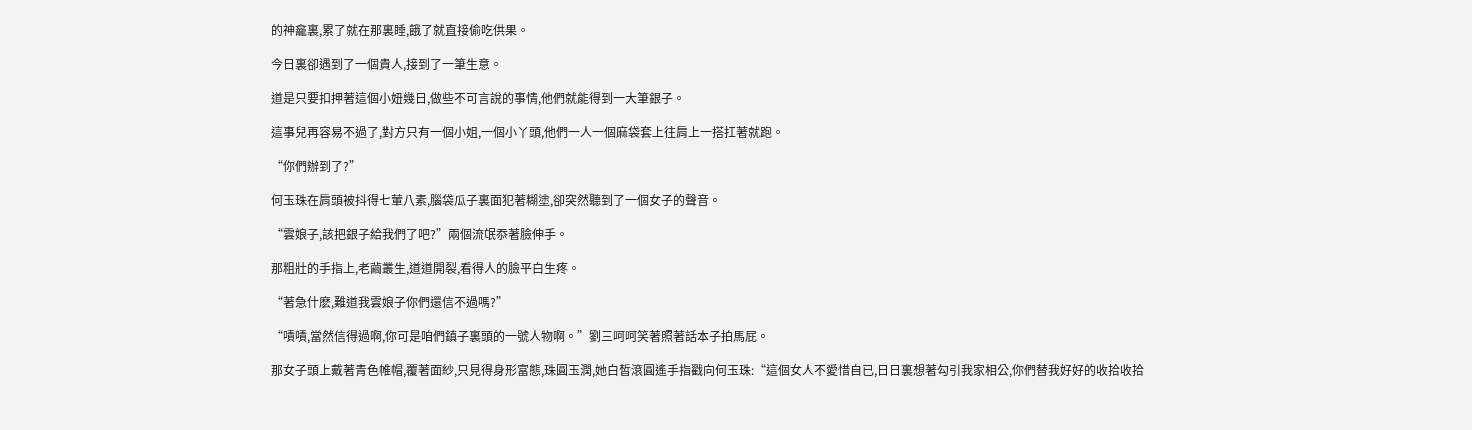的神龕裏,累了就在那裏睡,餓了就直接偷吃供果。

今日裏卻遇到了一個貴人,接到了一筆生意。

道是只要扣押著這個小妞幾日,做些不可言說的事情,他們就能得到一大筆銀子。

這事兒再容易不過了,對方只有一個小姐,一個小丫頭,他們一人一個麻袋套上往肩上一搭扛著就跑。

“你們辦到了?”

何玉珠在肩頭被抖得七葷八素,腦袋瓜子裏面犯著糊塗,卻突然聽到了一個女子的聲音。

“雲娘子,該把銀子給我們了吧?”兩個流氓忝著臉伸手。

那粗壯的手指上,老繭叢生,道道開裂,看得人的臉平白生疼。

“著急什麽,難道我雲娘子你們還信不過嗎?”

“嘖嘖,當然信得過啊,你可是咱們鎮子裏頭的一號人物啊。”劉三呵呵笑著照著話本子拍馬屁。

那女子頭上戴著青色帷帽,覆著面紗,只見得身形富態,珠圓玉潤,她白皙滾圓遙手指戳向何玉珠:“這個女人不愛惜自已,日日裏想著勾引我家相公,你們替我好好的收拾收拾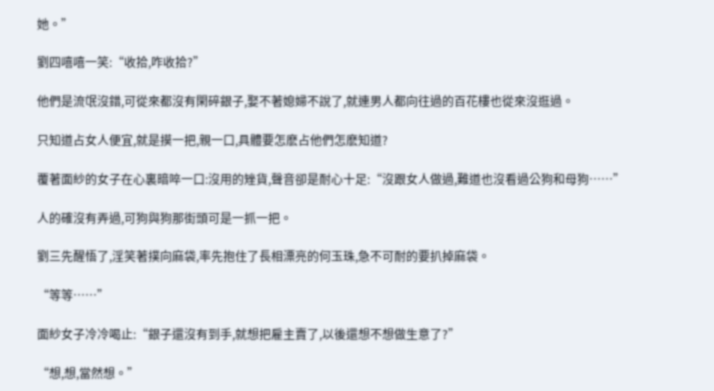她。”

劉四嘻嘻一笑:“收拾,咋收拾?”

他們是流氓沒錯,可從來都沒有閑碎銀子,娶不著媳婦不說了,就連男人都向往過的百花樓也從來沒逛過。

只知道占女人便宜,就是摸一把,親一口,具體要怎麽占他們怎麽知道?

覆著面紗的女子在心裏暗啐一口:沒用的矬貨,聲音卻是耐心十足:“沒跟女人做過,難道也沒看過公狗和母狗……”

人的確沒有弄過,可狗與狗那街頭可是一抓一把。

劉三先醒悟了,淫笑著撲向麻袋,率先抱住了長相漂亮的何玉珠,急不可耐的要扒掉麻袋。

“等等……”

面紗女子冷冷喝止:“銀子還沒有到手,就想把雇主賣了,以後還想不想做生意了?”

“想,想,當然想。”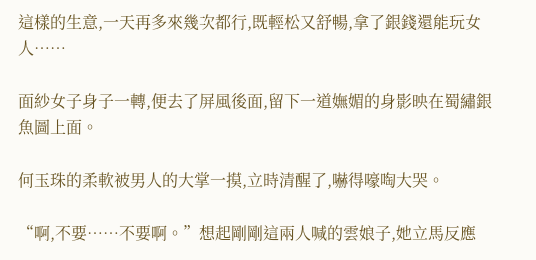這樣的生意,一天再多來幾次都行,既輕松又舒暢,拿了銀錢還能玩女人……

面紗女子身子一轉,便去了屏風後面,留下一道嫵媚的身影映在蜀繡銀魚圖上面。

何玉珠的柔軟被男人的大掌一摸,立時清醒了,嚇得嚎啕大哭。

“啊,不要……不要啊。”想起剛剛這兩人喊的雲娘子,她立馬反應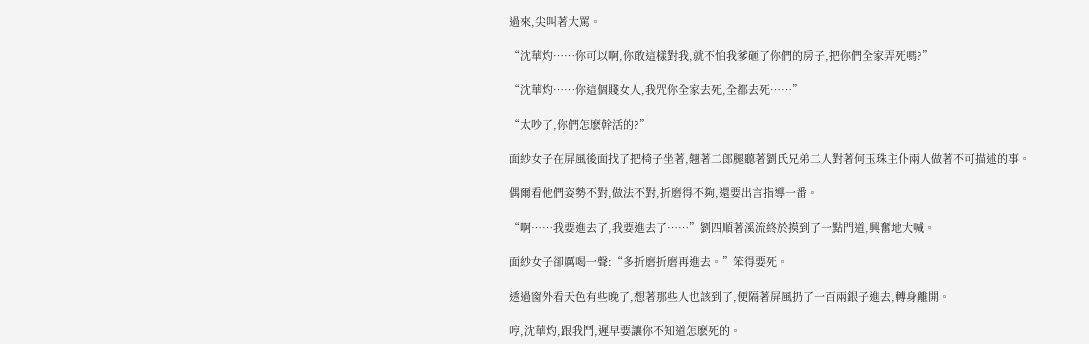過來,尖叫著大罵。

“沈華灼……你可以啊,你敢這樣對我,就不怕我爹砸了你們的房子,把你們全家弄死嗎?”

“沈華灼……你這個賤女人,我咒你全家去死,全都去死……”

“太吵了,你們怎麽幹活的?”

面紗女子在屏風後面找了把椅子坐著,翹著二郎腿聽著劉氏兄弟二人對著何玉珠主仆兩人做著不可描述的事。

偶爾看他們姿勢不對,做法不對,折磨得不夠,還要出言指導一番。

“啊……我要進去了,我要進去了……”劉四順著溪流終於摸到了一點門道,興奮地大喊。

面紗女子卻厲喝一聲:“多折磨折磨再進去。”笨得要死。

透過窗外看天色有些晚了,想著那些人也該到了,便隔著屏風扔了一百兩銀子進去,轉身離開。

哼,沈華灼,跟我鬥,遲早要讓你不知道怎麽死的。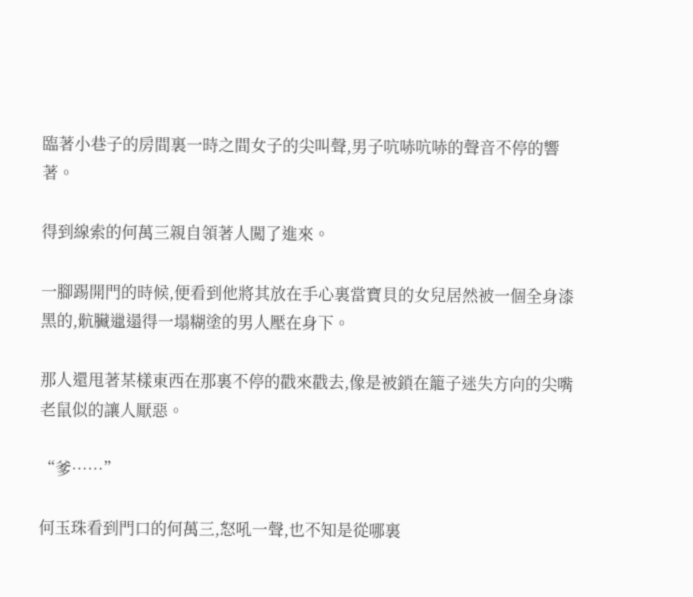臨著小巷子的房間裏一時之間女子的尖叫聲,男子吭哧吭哧的聲音不停的響著。

得到線索的何萬三親自領著人闖了進來。

一腳踢開門的時候,便看到他將其放在手心裏當寶貝的女兒居然被一個全身漆黑的,骯臟邋遢得一塌糊塗的男人壓在身下。

那人還甩著某樣東西在那裏不停的戳來戳去,像是被鎖在籠子迷失方向的尖嘴老鼠似的讓人厭惡。

“爹……”

何玉珠看到門口的何萬三,怒吼一聲,也不知是從哪裏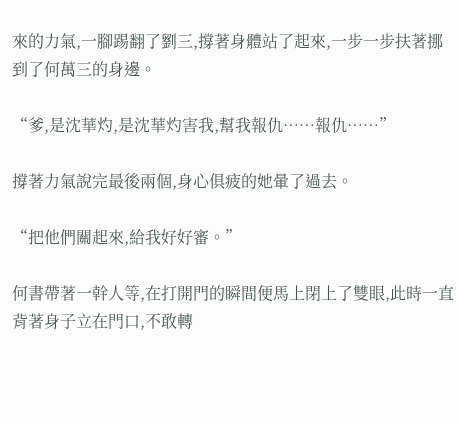來的力氣,一腳踢翻了劉三,撐著身體站了起來,一步一步扶著挪到了何萬三的身邊。

“爹,是沈華灼,是沈華灼害我,幫我報仇……報仇……”

撐著力氣說完最後兩個,身心俱疲的她暈了過去。

“把他們關起來,給我好好審。”

何書帶著一幹人等,在打開門的瞬間便馬上閉上了雙眼,此時一直背著身子立在門口,不敢轉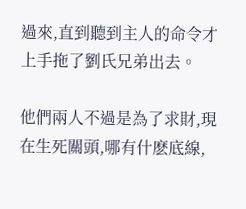過來,直到聽到主人的命令才上手拖了劉氏兄弟出去。

他們兩人不過是為了求財,現在生死關頭,哪有什麽底線,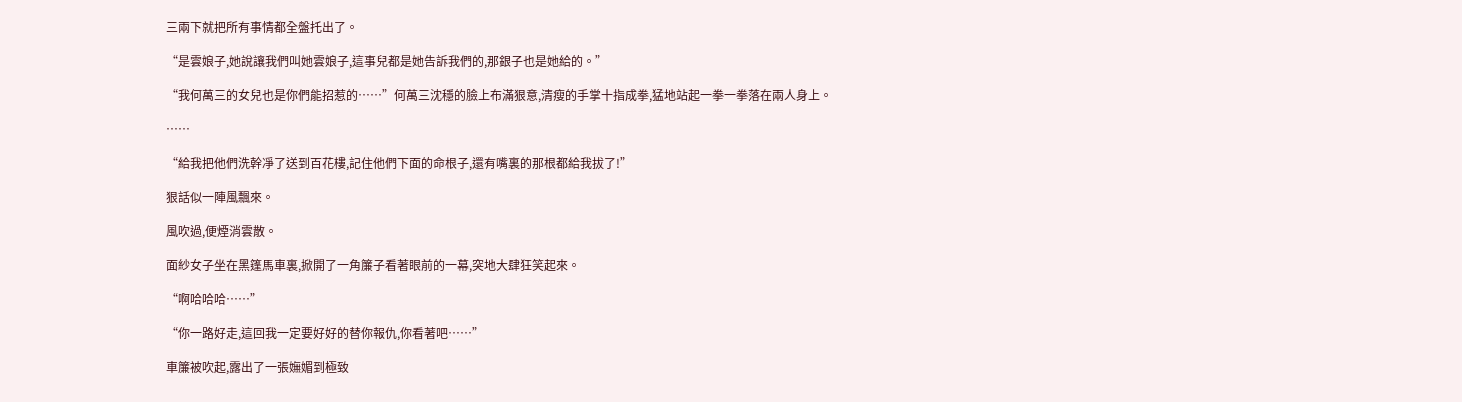三兩下就把所有事情都全盤托出了。

“是雲娘子,她說讓我們叫她雲娘子,這事兒都是她告訴我們的,那銀子也是她給的。”

“我何萬三的女兒也是你們能招惹的……”何萬三沈穩的臉上布滿狠意,清瘦的手掌十指成拳,猛地站起一拳一拳落在兩人身上。

……

“給我把他們洗幹凈了送到百花樓,記住他們下面的命根子,還有嘴裏的那根都給我拔了!”

狠話似一陣風飄來。

風吹過,便煙消雲散。

面紗女子坐在黑篷馬車裏,掀開了一角簾子看著眼前的一幕,突地大肆狂笑起來。

“啊哈哈哈……”

“你一路好走,這回我一定要好好的替你報仇,你看著吧……”

車簾被吹起,露出了一張嫵媚到極致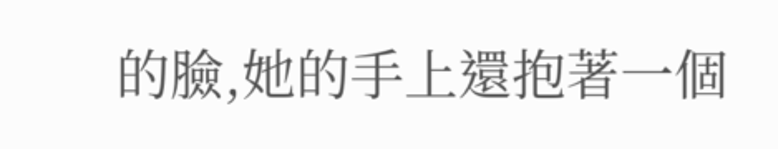的臉,她的手上還抱著一個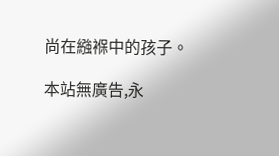尚在繈褓中的孩子。

本站無廣告,永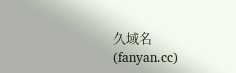久域名(fanyan.cc)